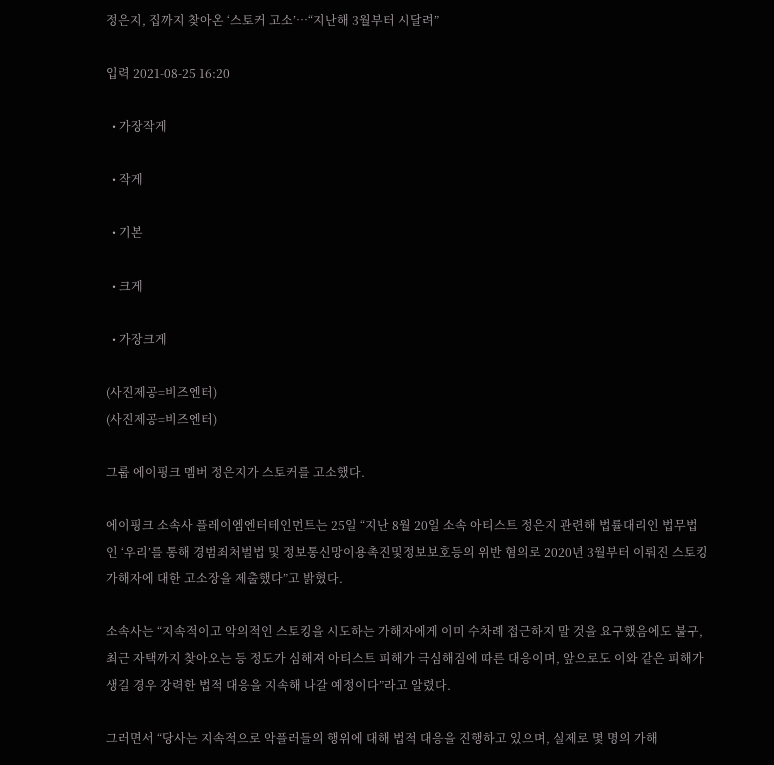정은지, 집까지 찾아온 ‘스토커 고소’…“지난해 3월부터 시달려”

입력 2021-08-25 16:20

  • 가장작게

  • 작게

  • 기본

  • 크게

  • 가장크게

(사진제공=비즈엔터)
(사진제공=비즈엔터)

그룹 에이핑크 멤버 정은지가 스토커를 고소했다.

에이핑크 소속사 플레이엠엔터테인먼트는 25일 “지난 8월 20일 소속 아티스트 정은지 관련해 법률대리인 법무법인 ‘우리’를 통해 경범죄처벌법 및 정보통신망이용촉진및정보보호등의 위반 혐의로 2020년 3월부터 이뤄진 스토킹 가해자에 대한 고소장을 제출했다”고 밝혔다.

소속사는 “지속적이고 악의적인 스토킹을 시도하는 가해자에게 이미 수차례 접근하지 말 것을 요구했음에도 불구, 최근 자택까지 찾아오는 등 정도가 심해져 아티스트 피해가 극심해짐에 따른 대응이며, 앞으로도 이와 같은 피해가 생길 경우 강력한 법적 대응을 지속해 나갈 예정이다”라고 알렸다.

그러면서 “당사는 지속적으로 악플러들의 행위에 대해 법적 대응을 진행하고 있으며, 실제로 몇 명의 가해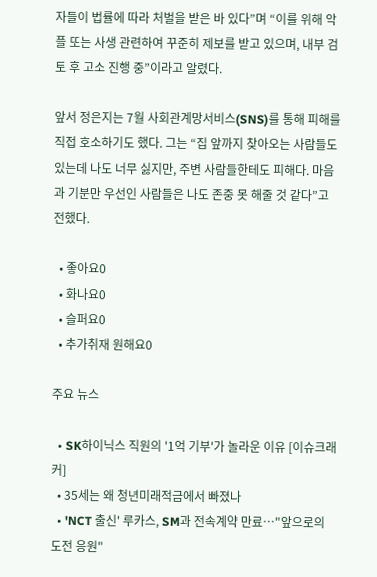자들이 법률에 따라 처벌을 받은 바 있다”며 “이를 위해 악플 또는 사생 관련하여 꾸준히 제보를 받고 있으며, 내부 검토 후 고소 진행 중”이라고 알렸다.

앞서 정은지는 7월 사회관계망서비스(SNS)를 통해 피해를 직접 호소하기도 했다. 그는 “집 앞까지 찾아오는 사람들도 있는데 나도 너무 싫지만, 주변 사람들한테도 피해다. 마음과 기분만 우선인 사람들은 나도 존중 못 해줄 것 같다”고 전했다.

  • 좋아요0
  • 화나요0
  • 슬퍼요0
  • 추가취재 원해요0

주요 뉴스

  • SK하이닉스 직원의 '1억 기부'가 놀라운 이유 [이슈크래커]
  • 35세는 왜 청년미래적금에서 빠졌나
  • 'NCT 출신' 루카스, SM과 전속계약 만료⋯"앞으로의 도전 응원"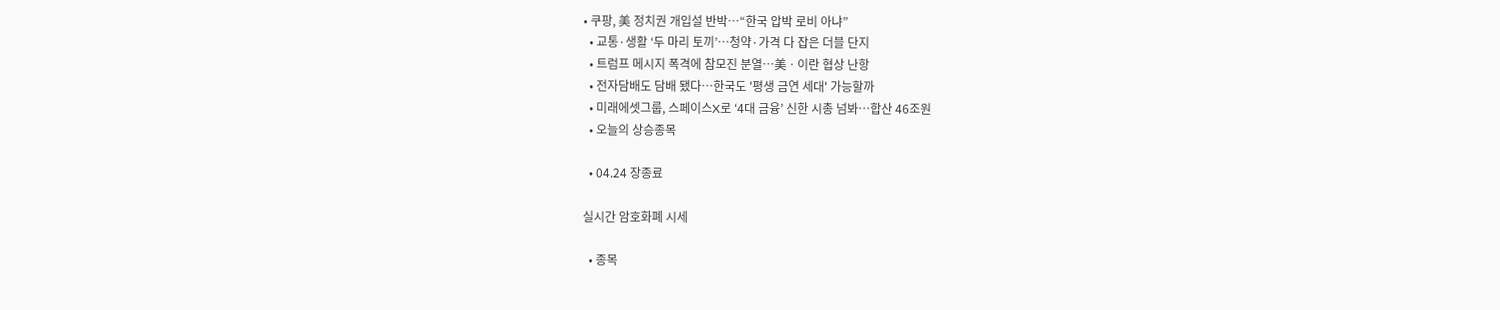• 쿠팡, 美 정치권 개입설 반박⋯“한국 압박 로비 아냐”
  • 교통·생활 ‘두 마리 토끼’⋯청약·가격 다 잡은 더블 단지
  • 트럼프 메시지 폭격에 참모진 분열⋯美ㆍ이란 협상 난항
  • 전자담배도 담배 됐다⋯한국도 '평생 금연 세대' 가능할까
  • 미래에셋그룹, 스페이스X로 ‘4대 금융’ 신한 시총 넘봐⋯합산 46조원
  • 오늘의 상승종목

  • 04.24 장종료

실시간 암호화폐 시세

  • 종목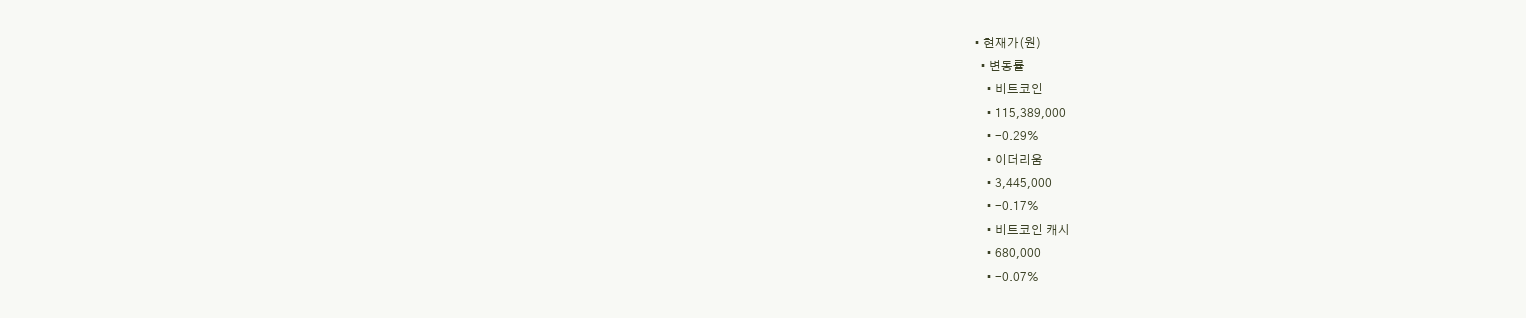• 현재가(원)
  • 변동률
    • 비트코인
    • 115,389,000
    • -0.29%
    • 이더리움
    • 3,445,000
    • -0.17%
    • 비트코인 캐시
    • 680,000
    • -0.07%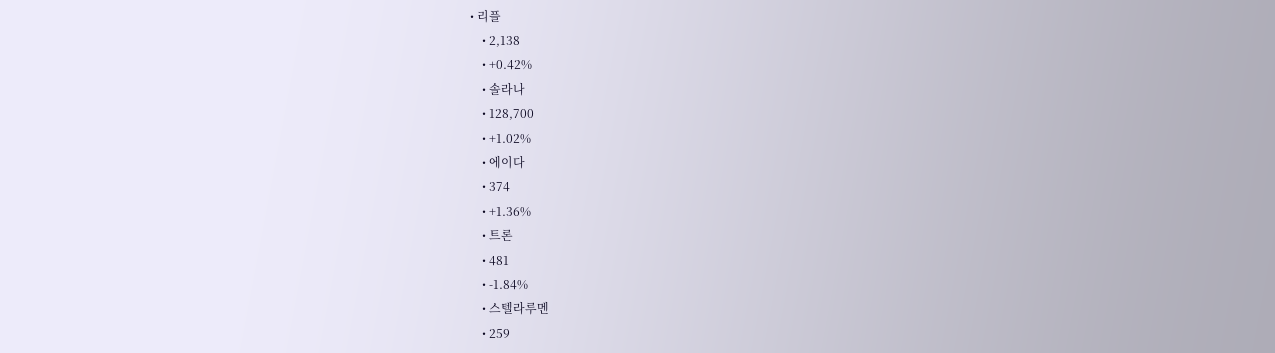• 리플
    • 2,138
    • +0.42%
    • 솔라나
    • 128,700
    • +1.02%
    • 에이다
    • 374
    • +1.36%
    • 트론
    • 481
    • -1.84%
    • 스텔라루멘
    • 259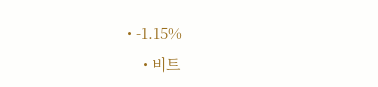• -1.15%
    • 비트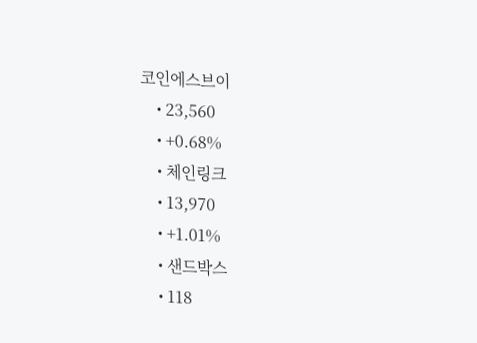코인에스브이
    • 23,560
    • +0.68%
    • 체인링크
    • 13,970
    • +1.01%
    • 샌드박스
    • 118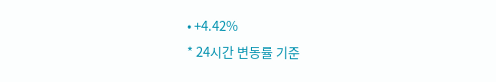• +4.42%
* 24시간 변동률 기준